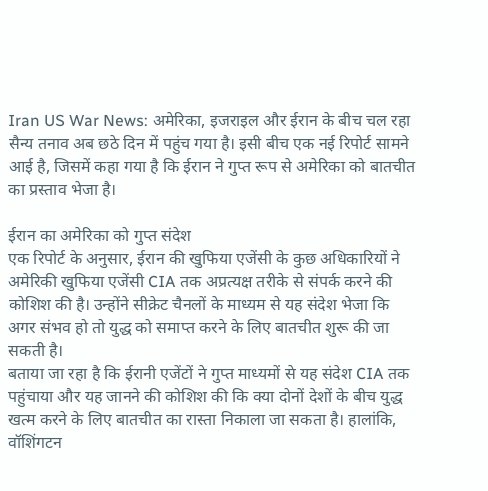Iran US War News: अमेरिका, इजराइल और ईरान के बीच चल रहा सैन्य तनाव अब छठे दिन में पहुंच गया है। इसी बीच एक नई रिपोर्ट सामने आई है, जिसमें कहा गया है कि ईरान ने गुप्त रूप से अमेरिका को बातचीत का प्रस्ताव भेजा है।

ईरान का अमेरिका को गुप्त संदेश
एक रिपोर्ट के अनुसार, ईरान की खुफिया एजेंसी के कुछ अधिकारियों ने अमेरिकी खुफिया एजेंसी CIA तक अप्रत्यक्ष तरीके से संपर्क करने की कोशिश की है। उन्होंने सीक्रेट चैनलों के माध्यम से यह संदेश भेजा कि अगर संभव हो तो युद्ध को समाप्त करने के लिए बातचीत शुरू की जा सकती है।
बताया जा रहा है कि ईरानी एजेंटों ने गुप्त माध्यमों से यह संदेश CIA तक पहुंचाया और यह जानने की कोशिश की कि क्या दोनों देशों के बीच युद्ध खत्म करने के लिए बातचीत का रास्ता निकाला जा सकता है। हालांकि, वॉशिंगटन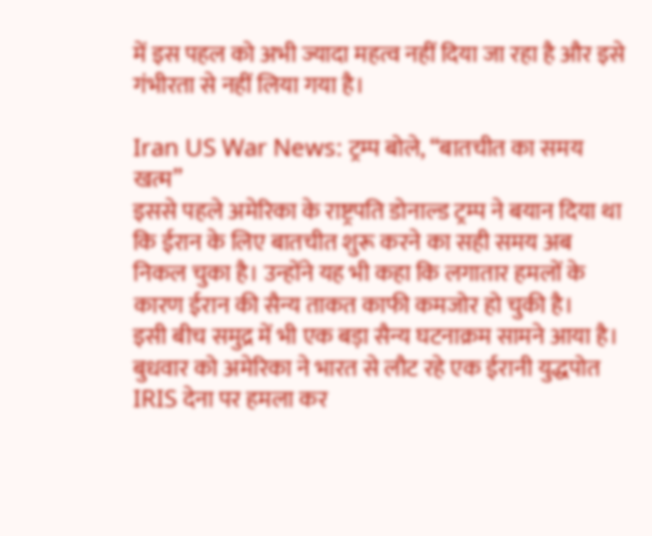में इस पहल को अभी ज्यादा महत्व नहीं दिया जा रहा है और इसे गंभीरता से नहीं लिया गया है।

Iran US War News: ट्रम्प बोले, “बातचीत का समय खत्म”
इससे पहले अमेरिका के राष्ट्रपति डोनाल्ड ट्रम्प ने बयान दिया था कि ईरान के लिए बातचीत शुरू करने का सही समय अब निकल चुका है। उन्होंने यह भी कहा कि लगातार हमलों के कारण ईरान की सैन्य ताकत काफी कमजोर हो चुकी है।
इसी बीच समुद्र में भी एक बड़ा सैन्य घटनाक्रम सामने आया है। बुधवार को अमेरिका ने भारत से लौट रहे एक ईरानी युद्धपोत IRIS देना पर हमला कर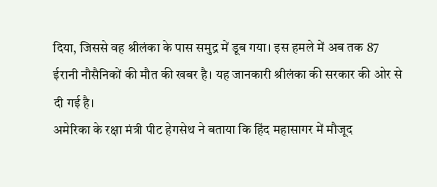दिया, जिससे वह श्रीलंका के पास समुद्र में डूब गया। इस हमले में अब तक 87 ईरानी नौसैनिकों की मौत की खबर है। यह जानकारी श्रीलंका की सरकार की ओर से दी गई है।
अमेरिका के रक्षा मंत्री पीट हेगसेथ ने बताया कि हिंद महासागर में मौजूद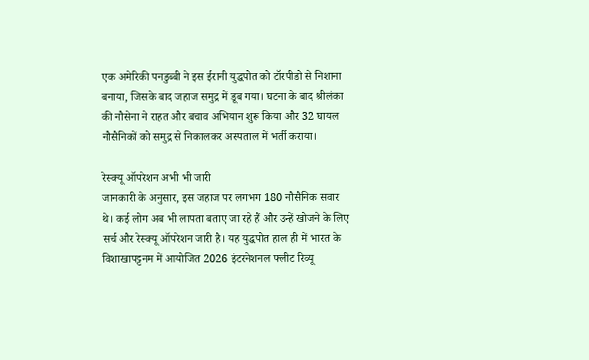एक अमेरिकी पनडुब्बी ने इस ईरानी युद्धपोत को टॉरपीडो से निशाना बनाया, जिसके बाद जहाज समुद्र में डूब गया। घटना के बाद श्रीलंका की नौसेना ने राहत और बचाव अभियान शुरू किया और 32 घायल नौसैनिकों को समुद्र से निकालकर अस्पताल में भर्ती कराया।

रेस्क्यू ऑपरेशन अभी भी जारी
जानकारी के अनुसार, इस जहाज पर लगभग 180 नौसैनिक सवार थे। कई लोग अब भी लापता बताए जा रहे हैं और उन्हें खोजने के लिए सर्च और रेस्क्यू ऑपरेशन जारी है। यह युद्धपोत हाल ही में भारत के विशाखापट्टनम में आयोजित 2026 इंटरनेशनल फ्लीट रिव्यू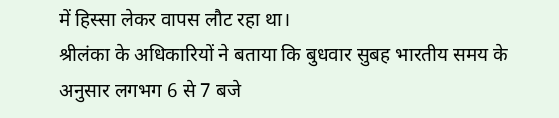में हिस्सा लेकर वापस लौट रहा था।
श्रीलंका के अधिकारियों ने बताया कि बुधवार सुबह भारतीय समय के अनुसार लगभग 6 से 7 बजे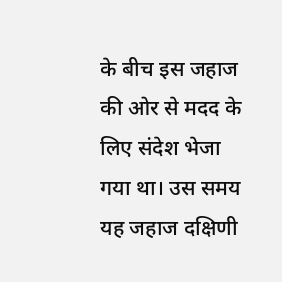के बीच इस जहाज की ओर से मदद के लिए संदेश भेजा गया था। उस समय यह जहाज दक्षिणी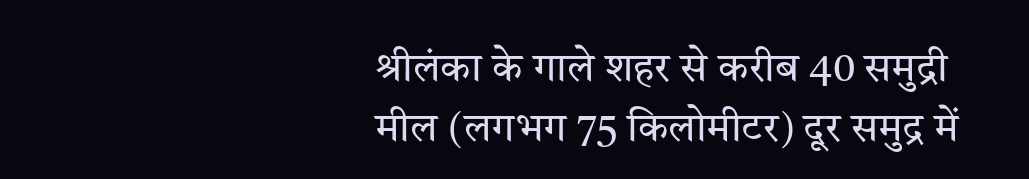श्रीलंका के गाले शहर से करीब 40 समुद्री मील (लगभग 75 किलोमीटर) दूर समुद्र में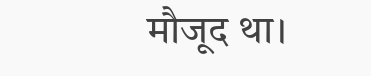मौजूद था।